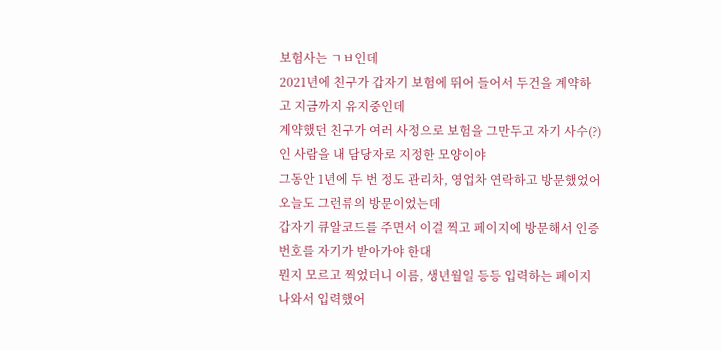보험사는 ㄱㅂ인데
2021년에 친구가 갑자기 보험에 뛰어 들어서 두건을 계약하고 지금까지 유지중인데
계약했던 친구가 여러 사정으로 보험을 그만두고 자기 사수(?)인 사람을 내 담당자로 지정한 모양이야
그동안 1년에 두 번 정도 관리차, 영업차 연락하고 방문했었어
오늘도 그런류의 방문이었는데
갑자기 큐알코드를 주면서 이걸 찍고 페이지에 방문해서 인증번호를 자기가 받아가야 한대
뭔지 모르고 찍었더니 이름, 생년월일 등등 입력하는 페이지 나와서 입력했어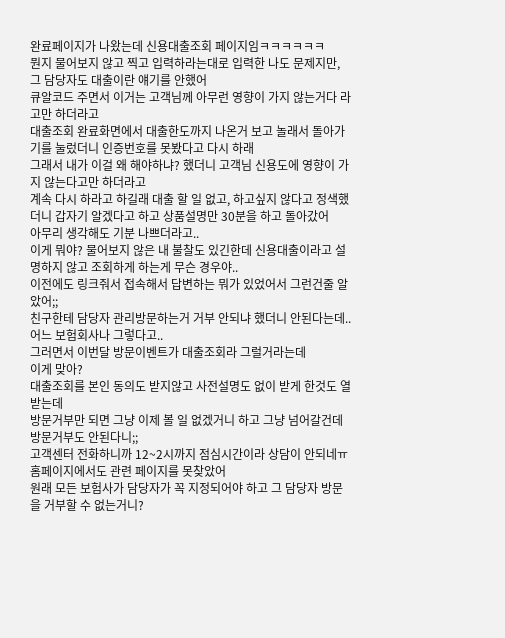완료페이지가 나왔는데 신용대출조회 페이지임ㅋㅋㅋㅋㅋㅋ
뭔지 물어보지 않고 찍고 입력하라는대로 입력한 나도 문제지만, 그 담당자도 대출이란 얘기를 안했어
큐알코드 주면서 이거는 고객님께 아무런 영향이 가지 않는거다 라고만 하더라고
대출조회 완료화면에서 대출한도까지 나온거 보고 놀래서 돌아가기를 눌렀더니 인증번호를 못봤다고 다시 하래
그래서 내가 이걸 왜 해야하냐? 했더니 고객님 신용도에 영향이 가지 않는다고만 하더라고
계속 다시 하라고 하길래 대출 할 일 없고, 하고싶지 않다고 정색했더니 갑자기 알겠다고 하고 상품설명만 30분을 하고 돌아갔어
아무리 생각해도 기분 나쁘더라고..
이게 뭐야? 물어보지 않은 내 불찰도 있긴한데 신용대출이라고 설명하지 않고 조회하게 하는게 무슨 경우야..
이전에도 링크줘서 접속해서 답변하는 뭐가 있었어서 그런건줄 알았어;;
친구한테 담당자 관리방문하는거 거부 안되냐 했더니 안된다는데.. 어느 보험회사나 그렇다고..
그러면서 이번달 방문이벤트가 대출조회라 그럴거라는데
이게 맞아?
대출조회를 본인 동의도 받지않고 사전설명도 없이 받게 한것도 열받는데
방문거부만 되면 그냥 이제 볼 일 없겠거니 하고 그냥 넘어갈건데 방문거부도 안된다니;;
고객센터 전화하니까 12~2시까지 점심시간이라 상담이 안되네ㅠ
홈페이지에서도 관련 페이지를 못찾았어
원래 모든 보험사가 담당자가 꼭 지정되어야 하고 그 담당자 방문을 거부할 수 없는거니?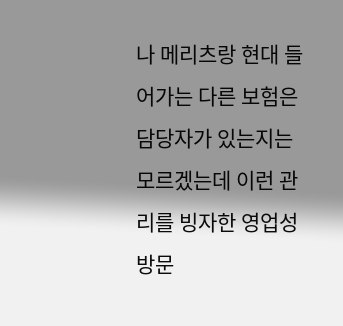나 메리츠랑 현대 들어가는 다른 보험은 담당자가 있는지는 모르겠는데 이런 관리를 빙자한 영업성 방문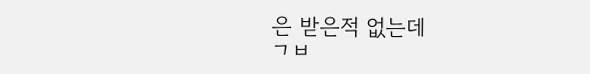은 받은적 없는데
ㄱㅂ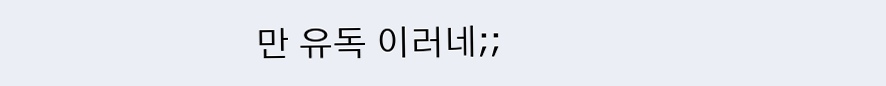만 유독 이러네;;